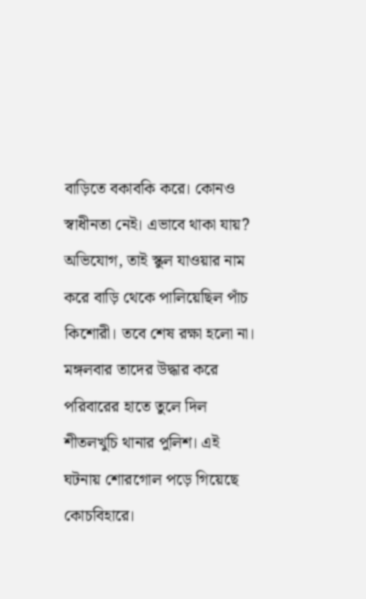বাড়িতে বকাবকি করে। কোনও স্বাধীনতা নেই। এভাবে থাকা যায়? অভিযোগ, তাই স্কুল যাওয়ার নাম করে বাড়ি থেকে পালিয়েছিল পাঁচ কিশোরী। তবে শেষ রক্ষা হলো না। মঙ্গলবার তাদের উদ্ধার করে পরিবারের হাতে তুলে দিল শীতলখুচি থানার পুলিশ। এই ঘটনায় শোরগোল পড়ে গিয়েছে কোচবিহারে।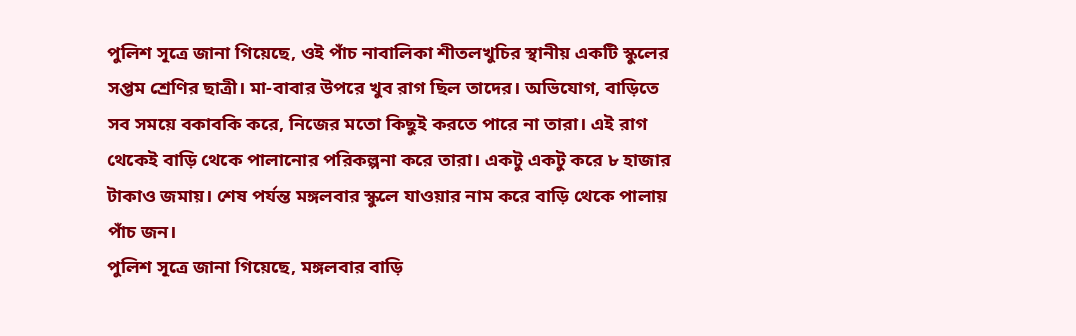পুলিশ সূত্রে জানা গিয়েছে, ওই পাঁচ নাবালিকা শীতলখুচির স্থানীয় একটি স্কুলের সপ্তম শ্রেণির ছাত্রী। মা-বাবার উপরে খুব রাগ ছিল তাদের। অভিযোগ, বাড়িতে সব সময়ে বকাবকি করে, নিজের মতো কিছুই করতে পারে না তারা। এই রাগ থেকেই বাড়ি থেকে পালানোর পরিকল্পনা করে তারা। একটু একটু করে ৮ হাজার টাকাও জমায়। শেষ পর্যন্ত মঙ্গলবার স্কুলে যাওয়ার নাম করে বাড়ি থেকে পালায় পাঁচ জন।
পুলিশ সূত্রে জানা গিয়েছে, মঙ্গলবার বাড়ি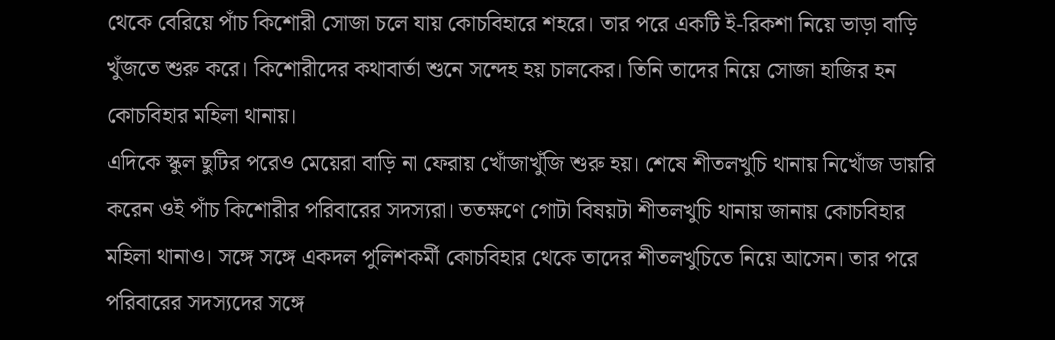থেকে বেরিয়ে পাঁচ কিশোরী সোজা চলে যায় কোচবিহারে শহরে। তার পরে একটি ই-রিকশা নিয়ে ভাড়া বাড়ি খুঁজতে শুরু করে। কিশোরীদের কথাবার্তা শুনে সন্দেহ হয় চালকের। তিনি তাদের নিয়ে সোজা হাজির হন কোচবিহার মহিলা থানায়।
এদিকে স্কুল ছুটির পরেও মেয়েরা বাড়ি না ফেরায় খোঁজাখুঁজি শুরু হয়। শেষে শীতলখুচি থানায় নিখোঁজ ডায়রি করেন ওই পাঁচ কিশোরীর পরিবারের সদস্যরা। ততক্ষণে গোটা বিষয়টা শীতলখুচি থানায় জানায় কোচবিহার মহিলা থানাও। সঙ্গে সঙ্গে একদল পুলিশকর্মী কোচবিহার থেকে তাদের শীতলখুচিতে নিয়ে আসেন। তার পরে পরিবারের সদস্যদের সঙ্গে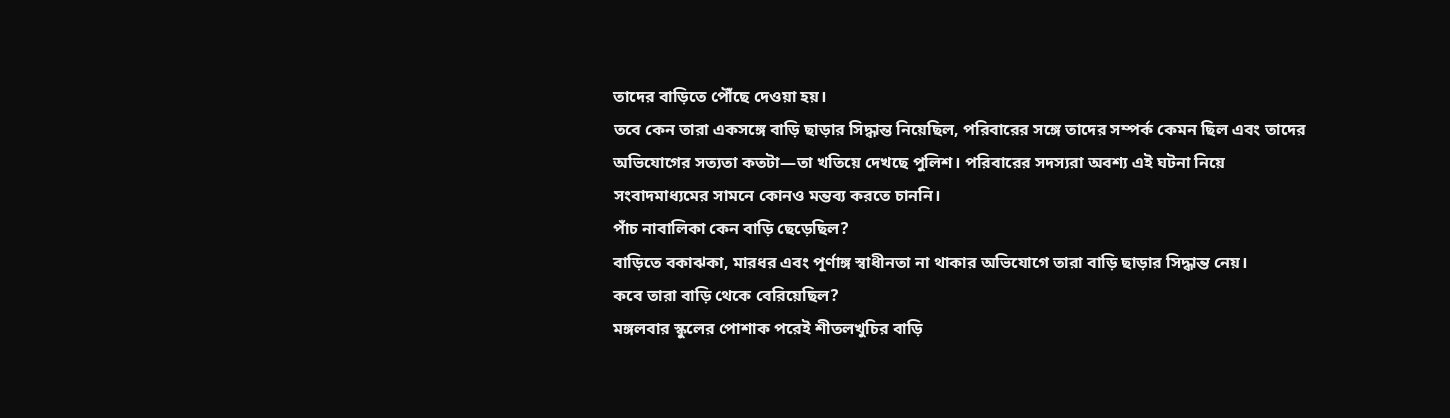তাদের বাড়িতে পৌঁছে দেওয়া হয়।
তবে কেন তারা একসঙ্গে বাড়ি ছাড়ার সিদ্ধান্ত নিয়েছিল, পরিবারের সঙ্গে তাদের সম্পর্ক কেমন ছিল এবং তাদের অভিযোগের সত্যতা কতটা—তা খতিয়ে দেখছে পুলিশ। পরিবারের সদস্যরা অবশ্য এই ঘটনা নিয়ে সংবাদমাধ্যমের সামনে কোনও মন্তব্য করতে চাননি।
পাঁচ নাবালিকা কেন বাড়ি ছেড়েছিল?
বাড়িতে বকাঝকা, মারধর এবং পূর্ণাঙ্গ স্বাধীনতা না থাকার অভিযোগে তারা বাড়ি ছাড়ার সিদ্ধান্ত নেয়।
কবে তারা বাড়ি থেকে বেরিয়েছিল?
মঙ্গলবার স্কুলের পোশাক পরেই শীতলখুচির বাড়ি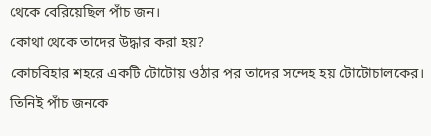থেকে বেরিয়েছিল পাঁচ জন।
কোথা থেকে তাদের উদ্ধার করা হয়?
কোচবিহার শহরে একটি টোটোয় ওঠার পর তাদের সন্দেহ হয় টোটোচালকের। তিনিই পাঁচ জনকে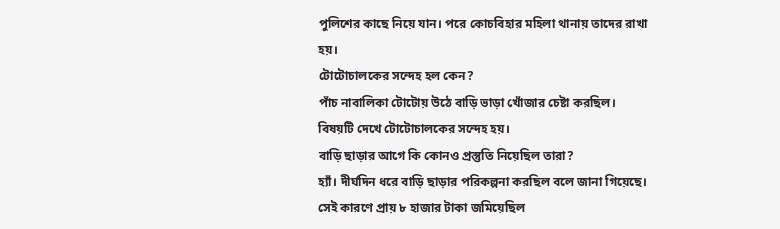পুলিশের কাছে নিয়ে যান। পরে কোচবিহার মহিলা থানায় তাদের রাখা হয়।
টোটোচালকের সন্দেহ হল কেন?
পাঁচ নাবালিকা টোটোয় উঠে বাড়ি ভাড়া খোঁজার চেষ্টা করছিল। বিষয়টি দেখে টোটোচালকের সন্দেহ হয়।
বাড়ি ছাড়ার আগে কি কোনও প্রস্তুতি নিয়েছিল তারা?
হ্যাঁ। দীর্ঘদিন ধরে বাড়ি ছাড়ার পরিকল্পনা করছিল বলে জানা গিয়েছে। সেই কারণে প্রায় ৮ হাজার টাকা জমিয়েছিল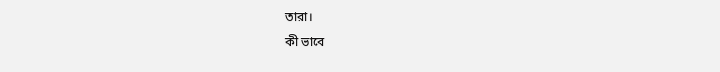তারা।
কী ভাবে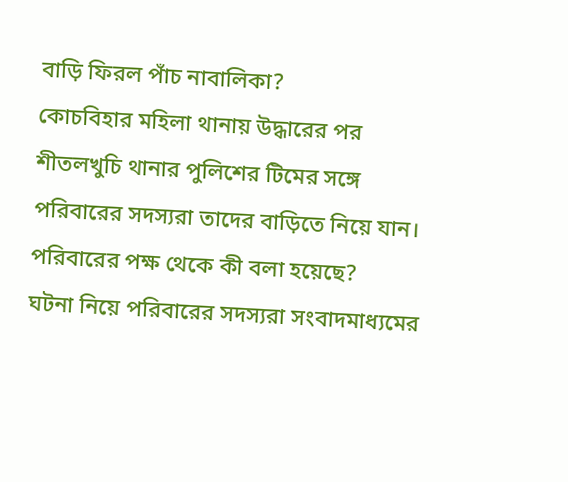বাড়ি ফিরল পাঁচ নাবালিকা?
কোচবিহার মহিলা থানায় উদ্ধারের পর শীতলখুচি থানার পুলিশের টিমের সঙ্গে পরিবারের সদস্যরা তাদের বাড়িতে নিয়ে যান।
পরিবারের পক্ষ থেকে কী বলা হয়েছে?
ঘটনা নিয়ে পরিবারের সদস্যরা সংবাদমাধ্যমের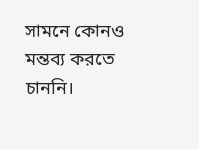সামনে কোনও মন্তব্য করতে চাননি।